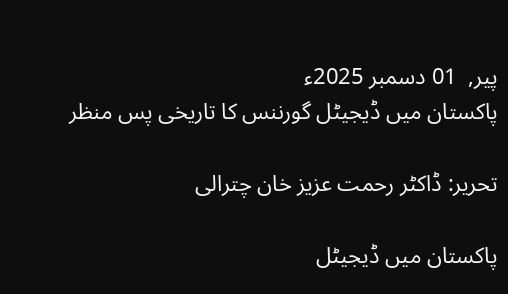پیر,  01 دسمبر 2025ء
پاکستان میں ڈیجیٹل گورننس کا تاریخی پس منظر

تحریر: ڈاکٹر رحمت عزیز خان چترالی

پاکستان میں ڈیجیٹل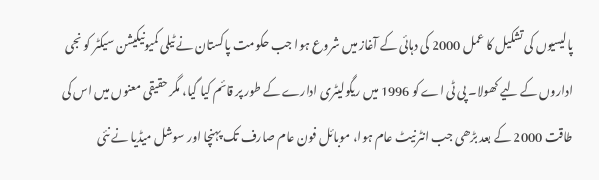پالیسیوں کی تشکیل کا عمل 2000 کی دہائی کے آغاز میں شروع ہوا جب حکومت پاکستان نے ٹیلی کمیونیکیشن سیکٹر کو نجی اداروں کے لیے کھولا۔ پی ٹی اے کو 1996 میں ریگولیٹری ادارے کے طور پر قائم کیا گیا، مگر حقیقی معنوں میں اس کی طاقت 2000 کے بعد بڑھی جب انٹرنیٹ عام ہوا، موبائل فون عام صارف تک پہنچا اور سوشل میڈیا نے نئی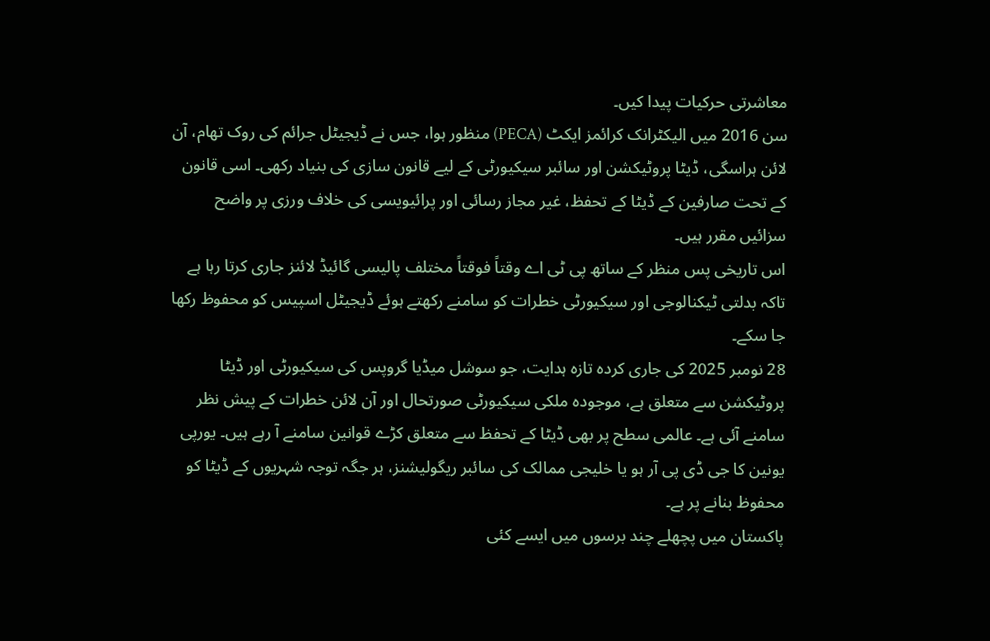معاشرتی حرکیات پیدا کیں۔
سن 2016 میں الیکٹرانک کرائمز ایکٹ (PECA) منظور ہوا، جس نے ڈیجیٹل جرائم کی روک تھام، آن لائن ہراسگی، ڈیٹا پروٹیکشن اور سائبر سیکیورٹی کے لیے قانون سازی کی بنیاد رکھی۔ اسی قانون کے تحت صارفین کے ڈیٹا کے تحفظ، غیر مجاز رسائی اور پرائیویسی کی خلاف ورزی پر واضح سزائیں مقرر ہیں۔
اس تاریخی پس منظر کے ساتھ پی ٹی اے وقتاً فوقتاً مختلف پالیسی گائیڈ لائنز جاری کرتا رہا ہے تاکہ بدلتی ٹیکنالوجی اور سیکیورٹی خطرات کو سامنے رکھتے ہوئے ڈیجیٹل اسپیس کو محفوظ رکھا جا سکے۔
28 نومبر 2025 کی جاری کردہ تازہ ہدایت، جو سوشل میڈیا گروپس کی سیکیورٹی اور ڈیٹا پروٹیکشن سے متعلق ہے، موجودہ ملکی سیکیورٹی صورتحال اور آن لائن خطرات کے پیش نظر سامنے آئی ہے۔ عالمی سطح پر بھی ڈیٹا کے تحفظ سے متعلق کڑے قوانین سامنے آ رہے ہیں۔ یورپی یونین کا جی ڈی پی آر ہو یا خلیجی ممالک کی سائبر ریگولیشنز، ہر جگہ توجہ شہریوں کے ڈیٹا کو محفوظ بنانے پر ہے۔
پاکستان میں پچھلے چند برسوں میں ایسے کئی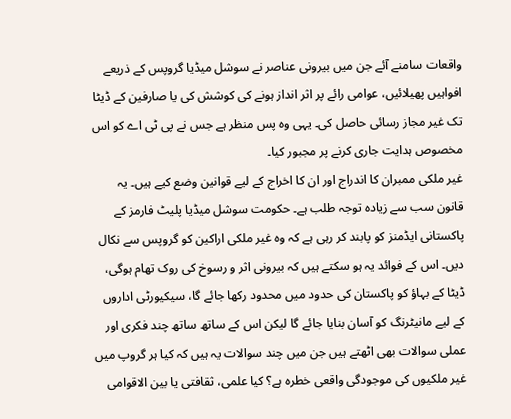واقعات سامنے آئے جن میں بیرونی عناصر نے سوشل میڈیا گروپس کے ذریعے افواہیں پھیلائیں، عوامی رائے پر اثر انداز ہونے کی کوشش کی یا صارفین کے ڈیٹا تک غیر مجاز رسائی حاصل کی۔ یہی وہ پس منظر ہے جس نے پی ٹی اے کو اس مخصوص ہدایت جاری کرنے پر مجبور کیا۔
غیر ملکی ممبران کا اندراج اور ان کا اخراج کے لیے قوانین وضع کیے ہیں۔ یہ قانون سب سے زیادہ توجہ طلب ہے۔ حکومت سوشل میڈیا پلیٹ فارمز کے پاکستانی ایڈمنز کو پابند کر رہی ہے کہ وہ غیر ملکی اراکین کو گروپس سے نکال دیں۔ اس کے فوائد یہ ہو سکتے ہیں کہ بیرونی اثر و رسوخ کی روک تھام ہوگی، ڈیٹا کے بہاؤ کو پاکستان کی حدود میں محدود رکھا جائے گا، سیکیورٹی اداروں کے لیے مانیٹرنگ کو آسان بنایا جائے گا لیکن اس کے ساتھ ساتھ چند فکری اور عملی سوالات بھی اٹھتے ہیں جن میں چند سوالات یہ ہیں کہ کیا ہر گروپ میں غیر ملکیوں کی موجودگی واقعی خطرہ ہے؟ کیا علمی، ثقافتی یا بین الاقوامی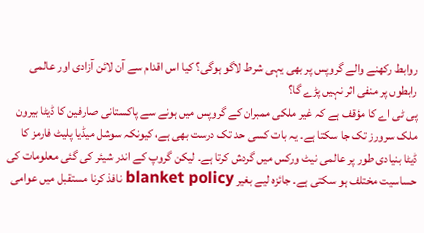روابط رکھنے والے گروپس پر بھی یہی شرط لاگو ہوگی؟ کیا اس اقدام سے آن لائن آزادی اور عالمی رابطوں پر منفی اثر نہیں پڑے گا؟
پی ٹی اے کا مؤقف ہے کہ غیر ملکی ممبران کے گروپس میں ہونے سے پاکستانی صارفین کا ڈیٹا بیرون ملک سرورز تک جا سکتا ہے۔ یہ بات کسی حد تک درست بھی ہے، کیونکہ سوشل میڈیا پلیٹ فارمز کا ڈیٹا بنیادی طور پر عالمی نیٹ ورکس میں گردش کرتا ہے۔ لیکن گروپ کے اندر شیئر کی گئی معلومات کی حساسیت مختلف ہو سکتی ہے۔ جائزہ لیے بغیر blanket policy نافذ کرنا مستقبل میں عوامی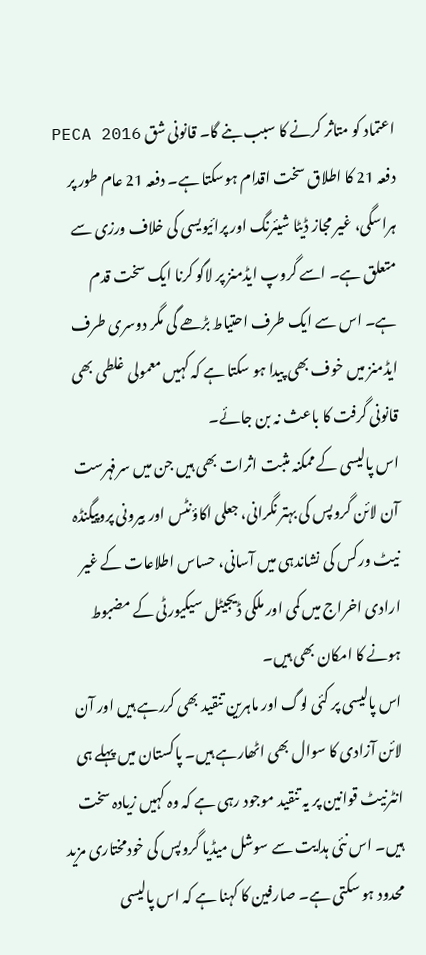اعتماد کو متاثر کرنے کا سبب بنے گا۔ قانونی شق PECA 2016 دفعہ 21 کا اطلاق سخت اقدام ہوسکتا ہے۔ دفعہ 21 عام طور پر ہراسگی، غیر مجاز ڈیٹا شیئرنگ اور پرائیویسی کی خلاف ورزی سے متعلق ہے۔ اسے گروپ ایڈمنز پر لاگو کرنا ایک سخت قدم ہے۔ اس سے ایک طرف احتیاط بڑھے گی مگر دوسری طرف ایڈمنز میں خوف بھی پیدا ہو سکتا ہے کہ کہیں معمولی غلطی بھی قانونی گرفت کا باعث نہ بن جائے۔
اس پالیسی کے ممکنہ مثبت اثرات بھی ہیں جن میں سرفہرست آن لائن گروپس کی بہتر نگرانی، جعلی اکاؤنٹس اور بیرونی پروپیگنڈہ نیٹ ورکس کی نشاندہی میں آسانی، حساس اطلاعات کے غیر ارادی اخراج میں کمی اور ملکی ڈیجیٹل سیکیورٹی کے مضبوط ہونے کا امکان بھی ہیں۔
اس پالیسی پر کئی لوگ اور ماہرین تنقید بھی کررہے ہیں اور آن لائن آزادی کا سوال بھی اٹھارہے ہیں۔ پاکستان میں پہلے ہی انٹرنیٹ قوانین پر یہ تنقید موجود رہی ہے کہ وہ کہیں زیادہ سخت ہیں۔ اس نئی ہدایت سے سوشل میڈیا گروپس کی خودمختاری مزید محدود ہو سکتی ہے۔ صارفین کا کہنا ہے کہ اس پالیسی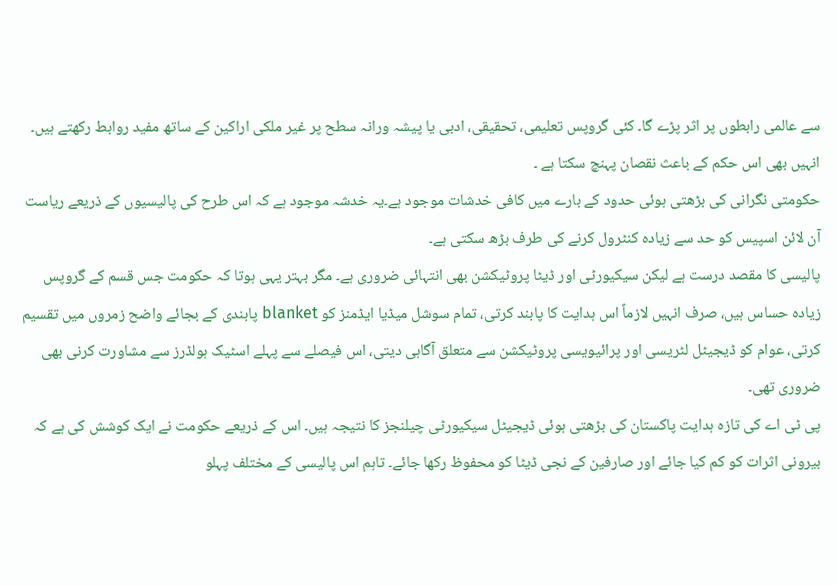سے عالمی رابطوں پر اثر پڑے گا۔ کئی گروپس تعلیمی، تحقیقی، ادبی یا پیشہ ورانہ سطح پر غیر ملکی اراکین کے ساتھ مفید روابط رکھتے ہیں۔ انہیں بھی اس حکم کے باعث نقصان پہنچ سکتا ہے ۔
حکومتی نگرانی کی بڑھتی ہوئی حدود کے بارے میں کافی خدشات موجود ہے۔یہ خدشہ موجود ہے کہ اس طرح کی پالیسیوں کے ذریعے ریاست آن لائن اسپیس کو حد سے زیادہ کنٹرول کرنے کی طرف بڑھ سکتی ہے۔
پالیسی کا مقصد درست ہے لیکن سیکیورٹی اور ڈیٹا پروٹیکشن بھی انتہائی ضروری ہے۔ مگر بہتر یہی ہوتا کہ حکومت جس قسم کے گروپس زیادہ حساس ہیں، صرف انہیں لازماً اس ہدایت کا پابند کرتی، تمام سوشل میڈیا ایڈمنز کو blanket پابندی کے بجائے واضح زمروں میں تقسیم کرتی، عوام کو ڈیجیٹل لٹریسی اور پرائیویسی پروٹیکشن سے متعلق آگاہی دیتی، اس فیصلے سے پہلے اسٹیک ہولڈرز سے مشاورت کرنی بھی ضروری تھی۔
پی ٹی اے کی تازہ ہدایت پاکستان کی بڑھتی ہوئی ڈیجیٹل سیکیورٹی چیلنجز کا نتیجہ ہیں۔ اس کے ذریعے حکومت نے ایک کوشش کی ہے کہ بیرونی اثرات کو کم کیا جائے اور صارفین کے نجی ڈیٹا کو محفوظ رکھا جائے۔ تاہم اس پالیسی کے مختلف پہلو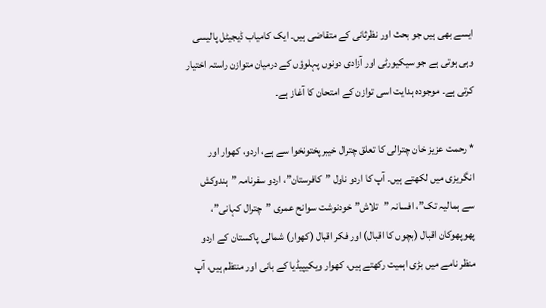ایسے بھی ہیں جو بحث اور نظرثانی کے متقاضی ہیں۔ ایک کامیاب ڈیجیٹل پالیسی وہی ہوتی ہے جو سیکیورٹی اور آزادی دونوں پہلوؤں کے درمیان متوازن راستہ اختیار کرتی ہے۔ موجودہ ہدایت اسی توازن کے امتحان کا آغاز ہے۔

* رحمت عزیز خان چترالی کا تعلق چترال خیبرپختونخوا سے ہے، اردو، کھوار اور انگریزی میں لکھتے ہیں۔ آپ کا اردو ناول ”کافرستان”، اردو سفرنامہ ”ہندوکش سے ہمالیہ تک”، افسانہ ”تلاش” خودنوشت سوانح عمری ”چترال کہانی”، پھوپھوکان اقبال (بچوں کا اقبال) اور فکر اقبال (کھوار) شمالی پاکستان کے اردو منظر نامے میں بڑی اہمیت رکھتے ہیں، کھوار ویکیپیڈیا کے بانی اور منتظم ہیں، آپ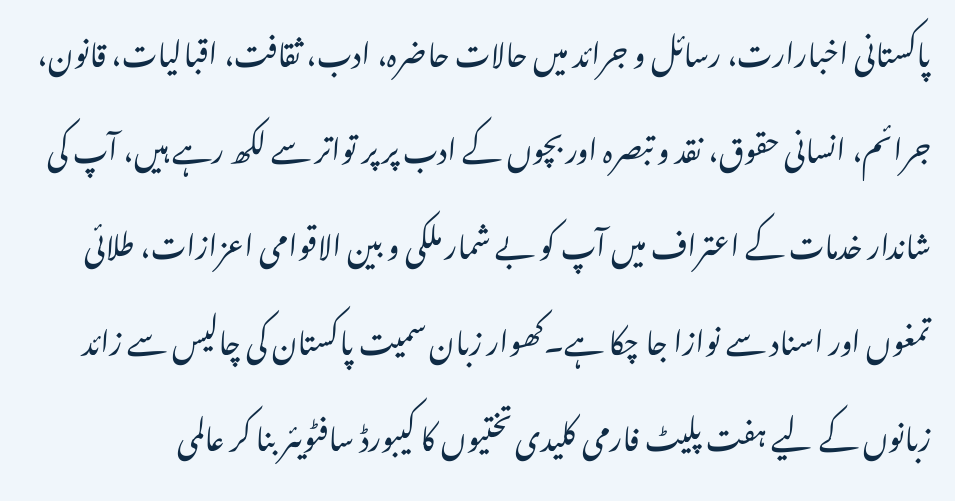پاکستانی اخبارارت، رسائل و جرائد میں حالات حاضرہ، ادب، ثقافت، اقبالیات، قانون، جرائم، انسانی حقوق، نقد و تبصرہ اور بچوں کے ادب پر پر تواتر سے لکھ رہے ہیں، آپ کی شاندار خدمات کے اعتراف میں آپ کو بے شمار ملکی و بین الاقوامی اعزازات، طلائی تمغوں اور اسناد سے نوازا جا چکا ہے۔کھوار زبان سمیت پاکستان کی چالیس سے زائد زبانوں کے لیے ہفت پلیٹ فارمی کلیدی تختیوں کا کیبورڈ سافٹویئر بنا کر عالمی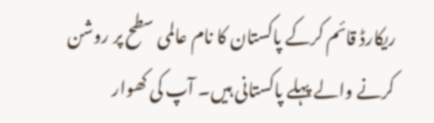ریکارڈ قائم کرکے پاکستان کا نام عالمی سطح پر روشن کرنے والے پہلے پاکستانی ہیں۔ آپ کی کھوار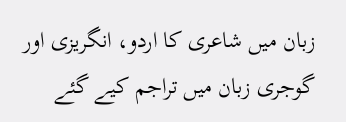زبان میں شاعری کا اردو، انگریزی اور گوجری زبان میں تراجم کیے گئے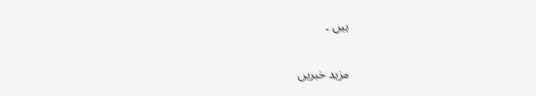ہیں ۔

مزید خبریں